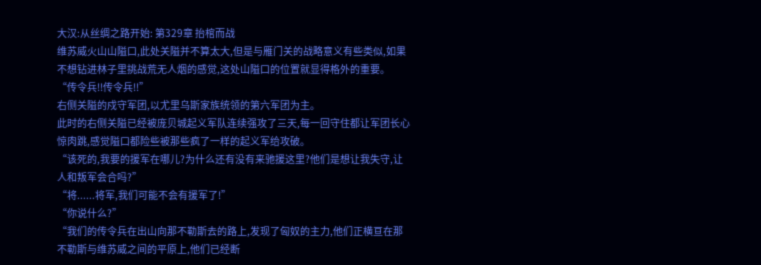大汉:从丝绸之路开始: 第329章 抬棺而战
维苏威火山山隘口,此处关隘并不算太大,但是与雁门关的战略意义有些类似,如果不想钻进林子里挑战荒无人烟的感觉,这处山隘口的位置就显得格外的重要。
“传令兵!!传令兵!!”
右侧关隘的戍守军团,以尤里乌斯家族统领的第六军团为主。
此时的右侧关隘已经被庞贝城起义军队连续强攻了三天,每一回守住都让军团长心惊肉跳,感觉隘口都险些被那些疯了一样的起义军给攻破。
“该死的,我要的援军在哪儿?为什么还有没有来驰援这里?他们是想让我失守,让人和叛军会合吗?”
“将......将军,我们可能不会有援军了!”
“你说什么?”
“我们的传令兵在出山向那不勒斯去的路上,发现了匈奴的主力,他们正横亘在那不勒斯与维苏威之间的平原上,他们已经断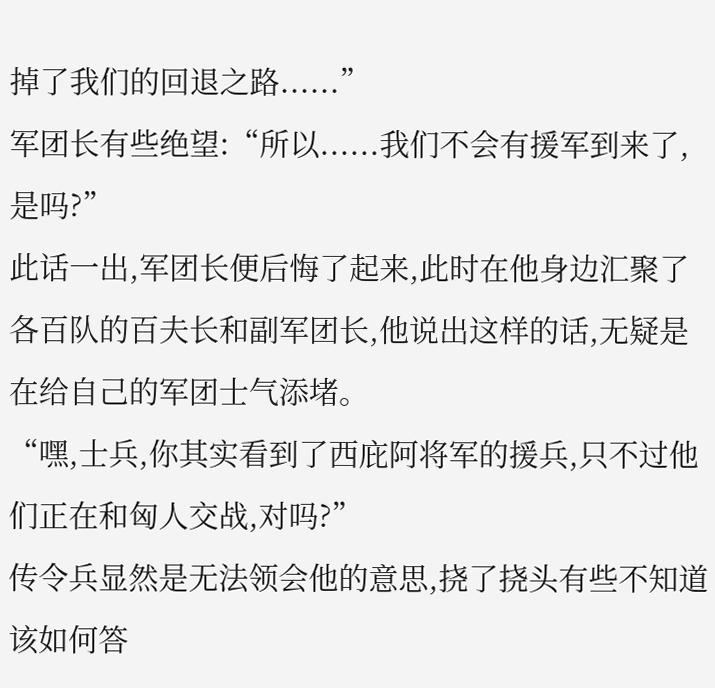掉了我们的回退之路......”
军团长有些绝望:“所以......我们不会有援军到来了,是吗?”
此话一出,军团长便后悔了起来,此时在他身边汇聚了各百队的百夫长和副军团长,他说出这样的话,无疑是在给自己的军团士气添堵。
“嘿,士兵,你其实看到了西庇阿将军的援兵,只不过他们正在和匈人交战,对吗?”
传令兵显然是无法领会他的意思,挠了挠头有些不知道该如何答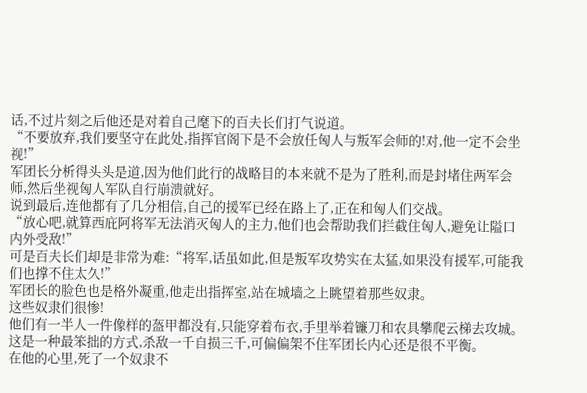话,不过片刻之后他还是对着自己麾下的百夫长们打气说道。
“不要放弃,我们要坚守在此处,指挥官阁下是不会放任匈人与叛军会师的!对,他一定不会坐视!”
军团长分析得头头是道,因为他们此行的战略目的本来就不是为了胜利,而是封堵住两军会师,然后坐视匈人军队自行崩溃就好。
说到最后,连他都有了几分相信,自己的援军已经在路上了,正在和匈人们交战。
“放心吧,就算西庇阿将军无法消灭匈人的主力,他们也会帮助我们拦截住匈人,避免让隘口内外受敌!”
可是百夫长们却是非常为难:“将军,话虽如此,但是叛军攻势实在太猛,如果没有援军,可能我们也撑不住太久!”
军团长的脸色也是格外凝重,他走出指挥室,站在城墙之上眺望着那些奴隶。
这些奴隶们很惨!
他们有一半人一件像样的盔甲都没有,只能穿着布衣,手里举着镰刀和农具攀爬云梯去攻城。
这是一种最笨拙的方式,杀敌一千自损三千,可偏偏架不住军团长内心还是很不平衡。
在他的心里,死了一个奴隶不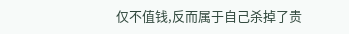仅不值钱,反而属于自己杀掉了贵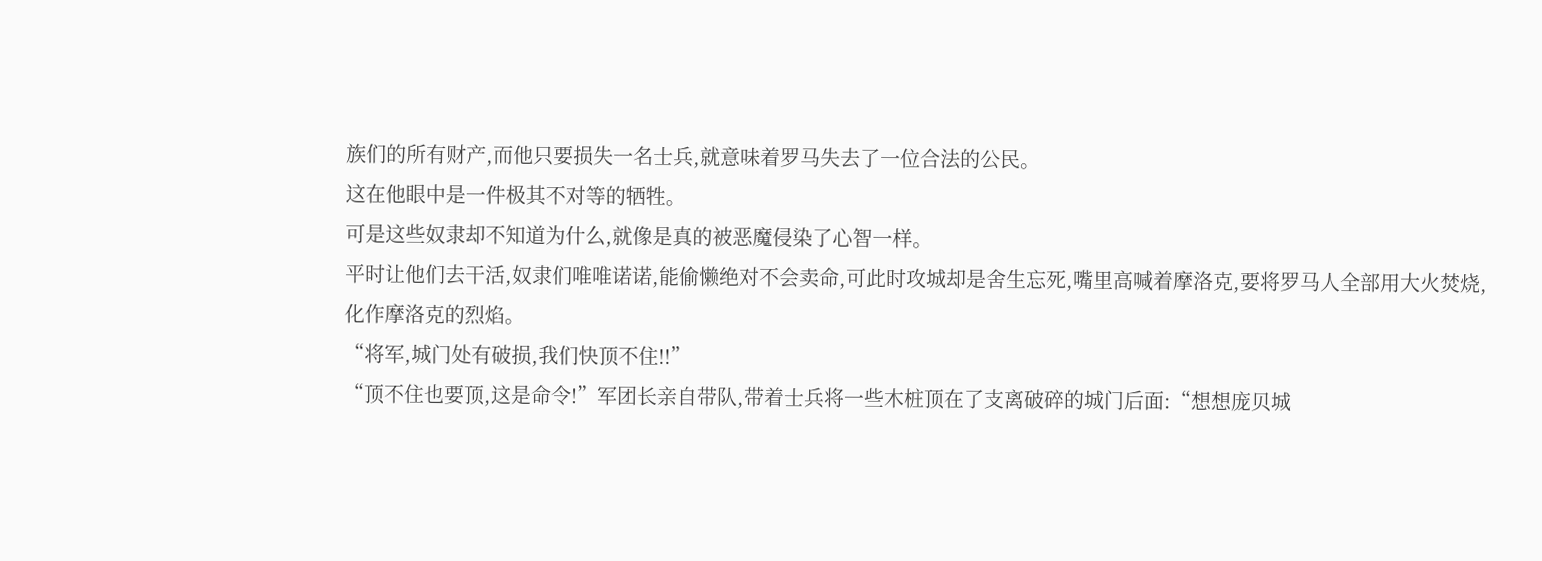族们的所有财产,而他只要损失一名士兵,就意味着罗马失去了一位合法的公民。
这在他眼中是一件极其不对等的牺牲。
可是这些奴隶却不知道为什么,就像是真的被恶魔侵染了心智一样。
平时让他们去干活,奴隶们唯唯诺诺,能偷懒绝对不会卖命,可此时攻城却是舍生忘死,嘴里高喊着摩洛克,要将罗马人全部用大火焚烧,化作摩洛克的烈焰。
“将军,城门处有破损,我们快顶不住!!”
“顶不住也要顶,这是命令!”军团长亲自带队,带着士兵将一些木桩顶在了支离破碎的城门后面:“想想庞贝城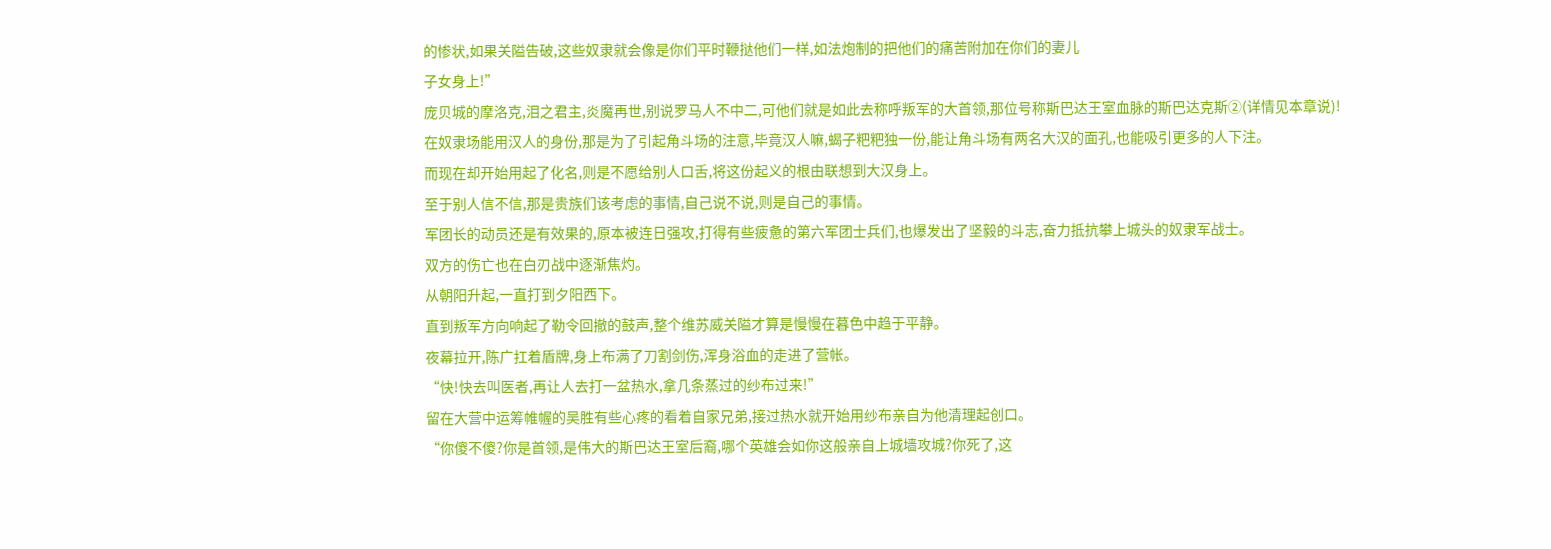的惨状,如果关隘告破,这些奴隶就会像是你们平时鞭挞他们一样,如法炮制的把他们的痛苦附加在你们的妻儿
子女身上!”
庞贝城的摩洛克,泪之君主,炎魔再世,别说罗马人不中二,可他们就是如此去称呼叛军的大首领,那位号称斯巴达王室血脉的斯巴达克斯②(详情见本章说)!
在奴隶场能用汉人的身份,那是为了引起角斗场的注意,毕竟汉人嘛,蝎子粑粑独一份,能让角斗场有两名大汉的面孔,也能吸引更多的人下注。
而现在却开始用起了化名,则是不愿给别人口舌,将这份起义的根由联想到大汉身上。
至于别人信不信,那是贵族们该考虑的事情,自己说不说,则是自己的事情。
军团长的动员还是有效果的,原本被连日强攻,打得有些疲惫的第六军团士兵们,也爆发出了坚毅的斗志,奋力抵抗攀上城头的奴隶军战士。
双方的伤亡也在白刃战中逐渐焦灼。
从朝阳升起,一直打到夕阳西下。
直到叛军方向响起了勒令回撤的鼓声,整个维苏威关隘才算是慢慢在暮色中趋于平静。
夜幕拉开,陈广扛着盾牌,身上布满了刀割剑伤,浑身浴血的走进了营帐。
“快!快去叫医者,再让人去打一盆热水,拿几条蒸过的纱布过来!”
留在大营中运筹帷幄的吴胜有些心疼的看着自家兄弟,接过热水就开始用纱布亲自为他清理起创口。
“你傻不傻?你是首领,是伟大的斯巴达王室后裔,哪个英雄会如你这般亲自上城墙攻城?你死了,这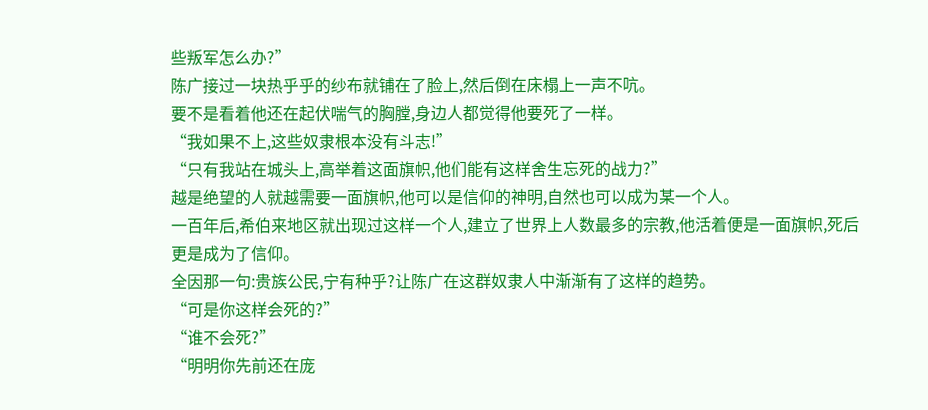些叛军怎么办?”
陈广接过一块热乎乎的纱布就铺在了脸上,然后倒在床榻上一声不吭。
要不是看着他还在起伏喘气的胸膛,身边人都觉得他要死了一样。
“我如果不上,这些奴隶根本没有斗志!”
“只有我站在城头上,高举着这面旗帜,他们能有这样舍生忘死的战力?”
越是绝望的人就越需要一面旗帜,他可以是信仰的神明,自然也可以成为某一个人。
一百年后,希伯来地区就出现过这样一个人,建立了世界上人数最多的宗教,他活着便是一面旗帜,死后更是成为了信仰。
全因那一句:贵族公民,宁有种乎?让陈广在这群奴隶人中渐渐有了这样的趋势。
“可是你这样会死的?”
“谁不会死?”
“明明你先前还在庞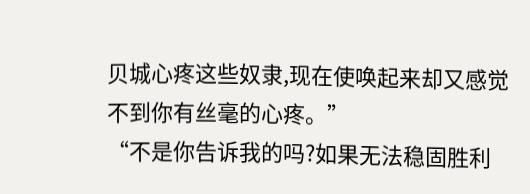贝城心疼这些奴隶,现在使唤起来却又感觉不到你有丝毫的心疼。”
“不是你告诉我的吗?如果无法稳固胜利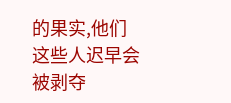的果实,他们这些人迟早会被剥夺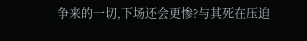争来的一切,下场还会更惨?与其死在压迫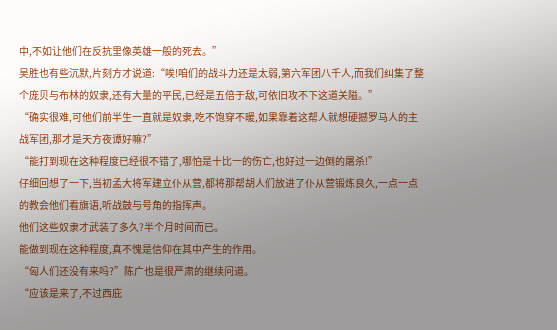中,不如让他们在反抗里像英雄一般的死去。”
吴胜也有些沉默,片刻方才说道:“唉!咱们的战斗力还是太弱,第六军团八千人,而我们纠集了整个庞贝与布林的奴隶,还有大量的平民,已经是五倍于敌,可依旧攻不下这道关隘。”
“确实很难,可他们前半生一直就是奴隶,吃不饱穿不暖,如果靠着这帮人就想硬撼罗马人的主战军团,那才是天方夜谭好嘛?”
“能打到现在这种程度已经很不错了,哪怕是十比一的伤亡,也好过一边倒的屠杀!”
仔细回想了一下,当初孟大将军建立仆从营,都将那帮胡人们放进了仆从营锻炼良久,一点一点的教会他们看旗语,听战鼓与号角的指挥声。
他们这些奴隶才武装了多久?半个月时间而已。
能做到现在这种程度,真不愧是信仰在其中产生的作用。
“匈人们还没有来吗?”陈广也是很严肃的继续问道。
“应该是来了,不过西庇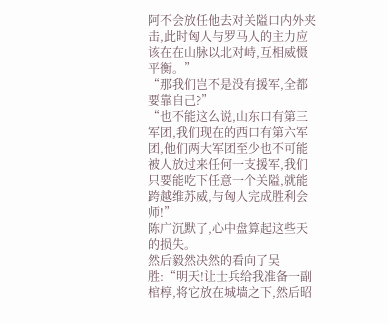阿不会放任他去对关隘口内外夹击,此时匈人与罗马人的主力应该在在山脉以北对峙,互相威慑平衡。”
“那我们岂不是没有援军,全都要靠自己?”
“也不能这么说,山东口有第三军团,我们现在的西口有第六军团,他们两大军团至少也不可能被人放过来任何一支援军,我们只要能吃下任意一个关隘,就能跨越维苏威,与匈人完成胜利会师!”
陈广沉默了,心中盘算起这些天的损失。
然后毅然决然的看向了吴胜:“明天!让士兵给我准备一副棺椁,将它放在城墙之下,然后昭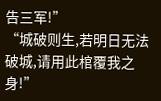告三军!”
“城破则生,若明日无法破城,请用此棺覆我之身!”